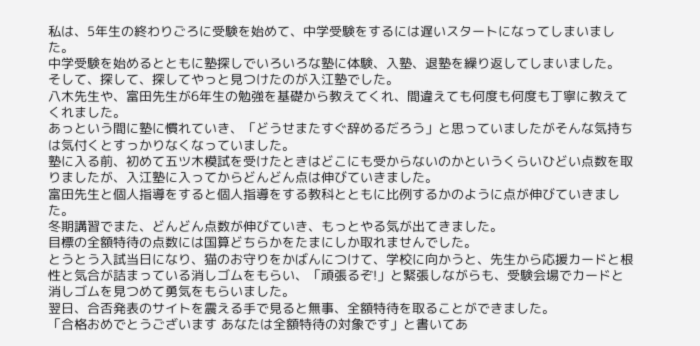私は、5年生の終わりごろに受験を始めて、中学受験をするには遅いスタートになってしまいました。
中学受験を始めるとともに塾探しでいろいろな塾に体験、入塾、退塾を繰り返してしまいました。
そして、探して、探してやっと見つけたのが入江塾でした。
八木先生や、富田先生が6年生の勉強を基礎から教えてくれ、間違えても何度も何度も丁寧に教えてくれました。
あっという間に塾に慣れていき、「どうせまたすぐ辞めるだろう」と思っていましたがそんな気持ちは気付くとすっかりなくなっていました。
塾に入る前、初めて五ツ木模試を受けたときはどこにも受からないのかというくらいひどい点数を取りましたが、入江塾に入ってからどんどん点は伸びていきました。
富田先生と個人指導をすると個人指導をする教科とともに比例するかのように点が伸びていきました。
冬期講習でまた、どんどん点数が伸びていき、もっとやる気が出てきました。
目標の全額特待の点数には国算どちらかをたまにしか取れませんでした。
とうとう入試当日になり、猫のお守りをかばんにつけて、学校に向かうと、先生から応援カードと根性と気合が詰まっている消しゴムをもらい、「頑張るぞ!」と緊張しながらも、受験会場でカードと消しゴムを見つめて勇気をもらいました。
翌日、合否発表のサイトを震える手で見ると無事、全額特待を取ることができました。
「合格おめでとうございます あなたは全額特待の対象です」と書いてあ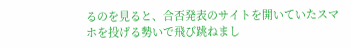るのを見ると、合否発表のサイトを開いていたスマホを投げる勢いで飛び跳ねまし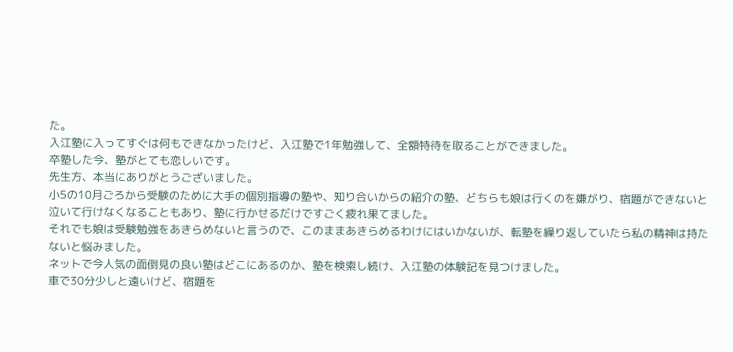た。
入江塾に入ってすぐは何もできなかったけど、入江塾で1年勉強して、全額特待を取ることができました。
卒塾した今、塾がとても恋しいです。
先生方、本当にありがとうございました。
小5の10月ごろから受験のために大手の個別指導の塾や、知り合いからの紹介の塾、どちらも娘は行くのを嫌がり、宿題ができないと泣いて行けなくなることもあり、塾に行かせるだけですごく疲れ果てました。
それでも娘は受験勉強をあきらめないと言うので、このままあきらめるわけにはいかないが、転塾を繰り返していたら私の精神は持たないと悩みました。
ネットで今人気の面倒見の良い塾はどこにあるのか、塾を検索し続け、入江塾の体験記を見つけました。
車で30分少しと遠いけど、宿題を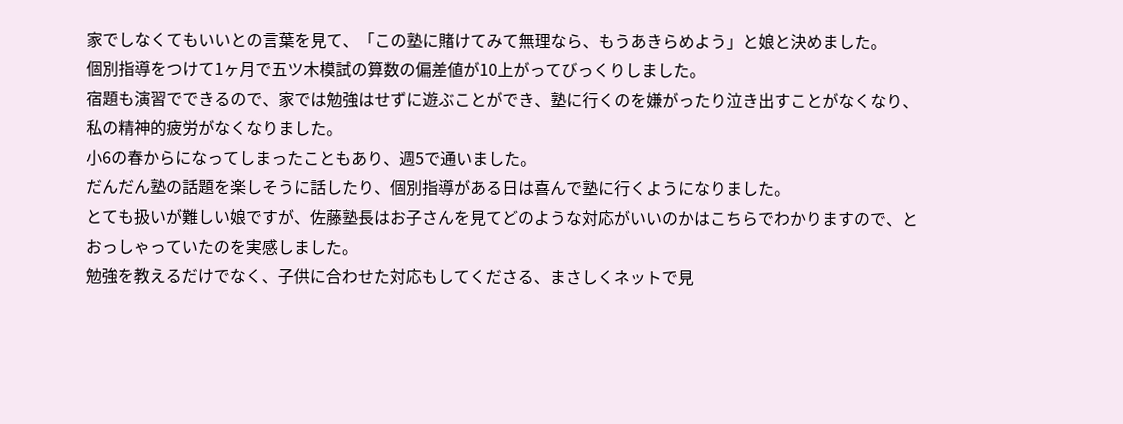家でしなくてもいいとの言葉を見て、「この塾に賭けてみて無理なら、もうあきらめよう」と娘と決めました。
個別指導をつけて1ヶ月で五ツ木模試の算数の偏差値が10上がってびっくりしました。
宿題も演習でできるので、家では勉強はせずに遊ぶことができ、塾に行くのを嫌がったり泣き出すことがなくなり、私の精神的疲労がなくなりました。
小6の春からになってしまったこともあり、週5で通いました。
だんだん塾の話題を楽しそうに話したり、個別指導がある日は喜んで塾に行くようになりました。
とても扱いが難しい娘ですが、佐藤塾長はお子さんを見てどのような対応がいいのかはこちらでわかりますので、とおっしゃっていたのを実感しました。
勉強を教えるだけでなく、子供に合わせた対応もしてくださる、まさしくネットで見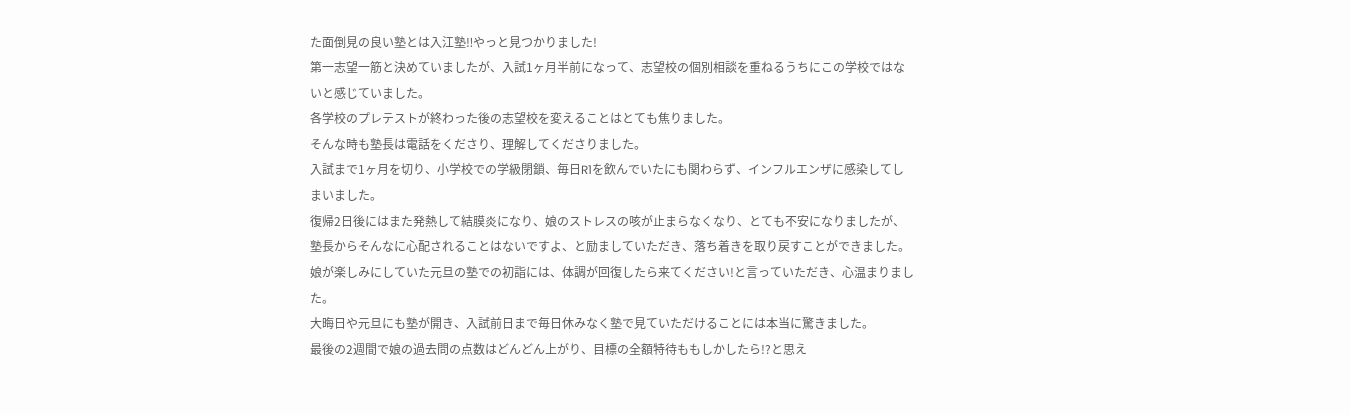た面倒見の良い塾とは入江塾‼やっと見つかりました!
第一志望一筋と決めていましたが、入試1ヶ月半前になって、志望校の個別相談を重ねるうちにこの学校ではないと感じていました。
各学校のプレテストが終わった後の志望校を変えることはとても焦りました。
そんな時も塾長は電話をくださり、理解してくださりました。
入試まで1ヶ月を切り、小学校での学級閉鎖、毎日R1を飲んでいたにも関わらず、インフルエンザに感染してしまいました。
復帰2日後にはまた発熱して結膜炎になり、娘のストレスの咳が止まらなくなり、とても不安になりましたが、塾長からそんなに心配されることはないですよ、と励ましていただき、落ち着きを取り戻すことができました。
娘が楽しみにしていた元旦の塾での初詣には、体調が回復したら来てください!と言っていただき、心温まりました。
大晦日や元旦にも塾が開き、入試前日まで毎日休みなく塾で見ていただけることには本当に驚きました。
最後の2週間で娘の過去問の点数はどんどん上がり、目標の全額特待ももしかしたら!?と思え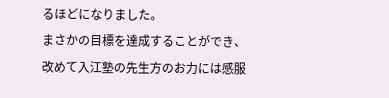るほどになりました。
まさかの目標を達成することができ、改めて入江塾の先生方のお力には感服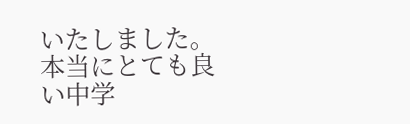いたしました。
本当にとても良い中学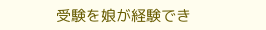受験を娘が経験でき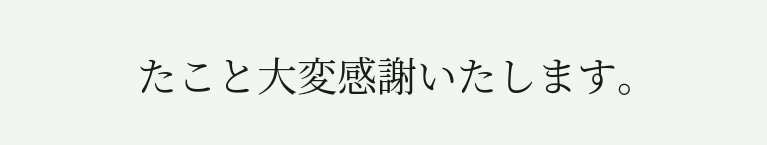たこと大変感謝いたします。